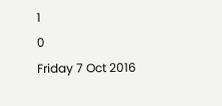1
0
Friday 7 Oct 2016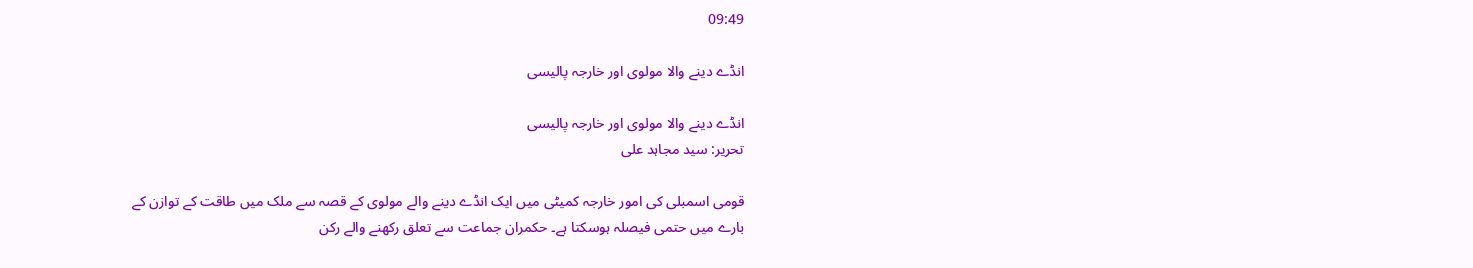09:49

انڈے دینے والا مولوی اور خارجہ پالیسی

انڈے دینے والا مولوی اور خارجہ پالیسی
تحریر: سید مجاہد علی

قومی اسمبلی کی امور خارجہ کمیٹی میں ایک انڈے دینے والے مولوی کے قصہ سے ملک میں طاقت کے توازن کے بارے میں حتمی فیصلہ ہوسکتا ہے۔ حکمران جماعت سے تعلق رکھنے والے رکن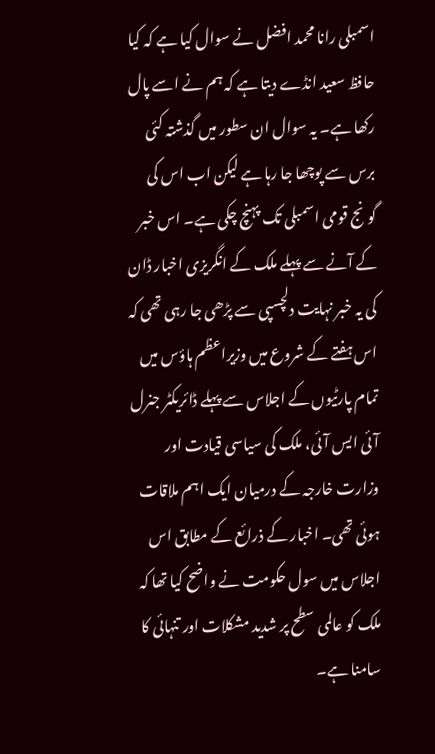اسمبلی رانا محمد افضل نے سوال کیا ہے کہ کیا حافظ سعید انڈے دیتا ہے کہ ہم نے اسے پال رکھا ہے۔ یہ سوال ان سطور میں گذشتہ کئی برس سے پوچھا جا رہا ہے لیکن اب اس کی گونج قومی اسمبلی تک پہنچ چکی ہے۔ اس خبر کے آنے سے پہلے ملک کے انگریزی اخبار ڈان کی یہ خبر نہایت دلچسپی سے پڑھی جا رہی تھی کہ اس ہفتے کے شروع میں وزیراعظم ہاؤس میں تمام پارٹیوں کے اجلاس سے پہلے ڈائریکٹر جنرل آئی ایس آئی، ملک کی سیاسی قیادت اور وزارت خارجہ کے درمیان ایک اہم ملاقات ہوئی تھی۔ اخبار کے ذرائع کے مطابق اس اجلاس میں سول حکومت نے واضح کیا تھا کہ ملک کو عالمی سطح پر شدید مشکلات اور تنہائی کا سامنا ہے۔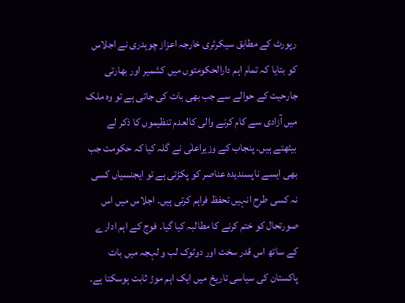رپورٹ کے مطابق سیکرٹری خارجہ اعزاز چوہدری نے اجلاس کو بتایا کہ تمام اہم دارالحکومتوں میں کشمیر اور بھارتی جارحیت کے حوالے سے جب بھی بات کی جاتی ہے تو وہ ملک میں آزادی سے کام کرنے والی کالعدم تنظیموں کا ذکر لے بیٹھتے ہیں۔ پنجاب کے وزیراعلٰی نے گلہ کیا کہ حکومت جب بھی ایسے ناپسندیدہ عناصر کو پکڑتی ہے تو ایجنسیاں کسی نہ کسی طرح انہیں تحفظ فراہم کرتی ہیں۔ اجلاس میں اس صورتحال کو ختم کرنے کا مطالبہ کیا گیا۔ فوج کے اہم ادارے کے ساتھ اس قدر سخت اور دوٹوک لب و لہجہ میں بات پاکستان کی سیاسی تاریخ میں ایک اہم موڑ ثابت ہوسکتا ہے۔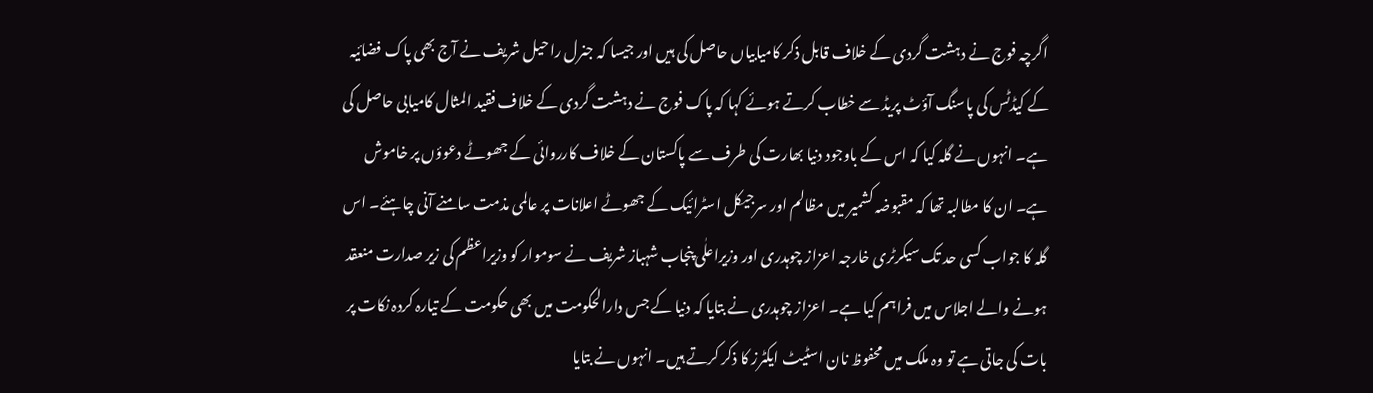اگرچہ فوج نے دہشت گردی کے خلاف قابل ذکر کامیابیاں حاصل کی ہیں اور جیسا کہ جنرل راحیل شریف نے آج بھی پاک فضائیہ کے کیڈٹس کی پاسنگ آؤٹ پریڈ سے خطاب کرتے ہوئے کہا کہ پاک فوج نے دہشت گردی کے خلاف فقید المثال کامیابی حاصل کی ہے۔ انہوں نے گلہ کیا کہ اس کے باوجود دنیا بھارت کی طرف سے پاکستان کے خلاف کارروائی کے جھوٹے دعوؤں پر خاموش ہے۔ ان کا مطالبہ تھا کہ مقبوضہ کشمیر میں مظالم اور سرجیکل اسٹرائیک کے جھوٹے اعلانات پر عالمی مذمت سامنے آنی چاہئے۔ اس گلہ کا جواب کسی حد تک سیکرٹری خارجہ اعزاز چوہدری اور وزیراعلٰی پنجاب شہباز شریف نے سوموار کو وزیراعظم کی زیر صدارت منعقد ہونے والے اجلاس میں فراہم کیا ہے۔ اعزاز چوہدری نے بتایا کہ دنیا کے جس دارالحکومت میں بھی حکومت کے تیارہ کردہ نکات پر بات کی جاتی ہے تو وہ ملک میں محفوظ نان اسٹیٹ ایکٹرز کا ذکر کرتے ہیں۔ انہوں نے بتایا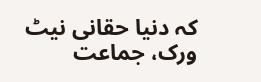کہ دنیا حقانی نیٹ ورک، جماعت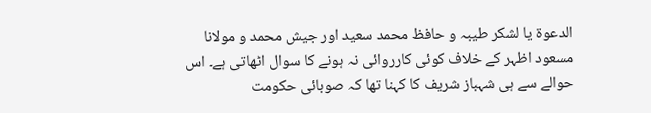الدعوۃ یا لشکر طیبہ و حافظ محمد سعید اور جیش محمد و مولانا مسعود اظہر کے خلاف کوئی کارروائی نہ ہونے کا سوال اٹھاتی ہے۔ اس حوالے سے ہی شہباز شریف کا کہنا تھا کہ صوبائی حکومت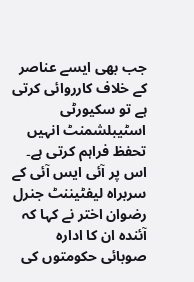جب بھی ایسے عناصر کے خلاف کارروائی کرتی ہے تو سکیورٹی اسٹیبلشمنٹ انہیں تحفظ فراہم کرتی ہے۔ اس پر آئی ایس آئی کے سربراہ لیفٹیننٹ جنرل رضوان اختر نے کہا کہ آئندہ ان کا ادارہ صوبائی حکومتوں کی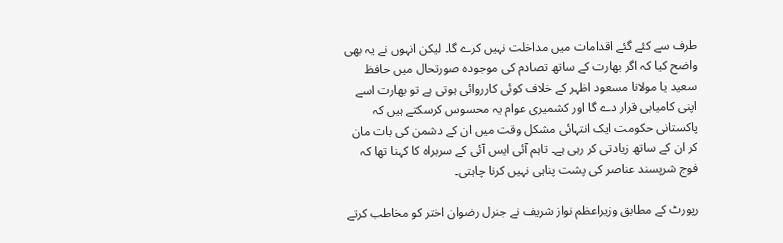طرف سے کئے گئے اقدامات میں مداخلت نہیں کرے گا۔ لیکن انہوں نے یہ بھی واضح کیا کہ اگر بھارت کے ساتھ تصادم کی موجودہ صورتحال میں حافظ سعید یا مولانا مسعود اظہر کے خلاف کوئی کارروائی ہوتی ہے تو بھارت اسے اپنی کامیابی قرار دے گا اور کشمیری عوام یہ محسوس کرسکتے ہیں کہ پاکستانی حکومت ایک انتہائی مشکل وقت میں ان کے دشمن کی بات مان کر ان کے ساتھ زیادتی کر رہی ہے۔ تاہم آئی ایس آئی کے سربراہ کا کہنا تھا کہ فوج شرپسند عناصر کی پشت پناہی نہیں کرنا چاہتی۔

رپورٹ کے مطابق وزیراعظم نواز شریف نے جنرل رضوان اختر کو مخاطب کرتے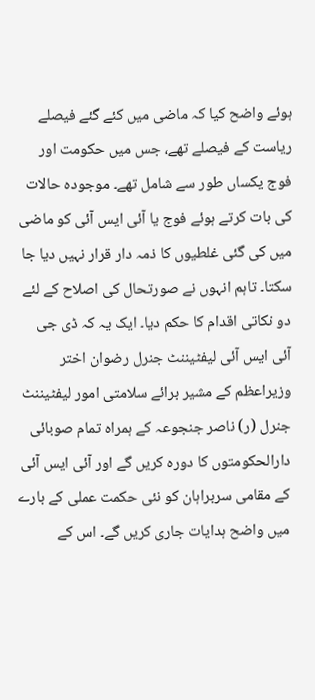ہوئے واضح کیا کہ ماضی میں کئے گئے فیصلے ریاست کے فیصلے تھے، جس میں حکومت اور فوج یکساں طور سے شامل تھے۔ موجودہ حالات کی بات کرتے ہوئے فوج یا آئی ایس آئی کو ماضی میں کی گئی غلطیوں کا ذمہ دار قرار نہیں دیا جا سکتا۔ تاہم انہوں نے صورتحال کی اصلاح کے لئے دو نکاتی اقدام کا حکم دیا۔ ایک یہ کہ ڈی جی آئی ایس آئی لیفٹیننٹ جنرل رضوان اختر وزیراعظم کے مشیر برائے سلامتی امور لیفٹیننٹ جنرل (ر) ناصر جنجوعہ کے ہمراہ تمام صوبائی دارالحکومتوں کا دورہ کریں گے اور آئی ایس آئی کے مقامی سربراہان کو نئی حکمت عملی کے بارے میں واضح ہدایات جاری کریں گے۔ اس کے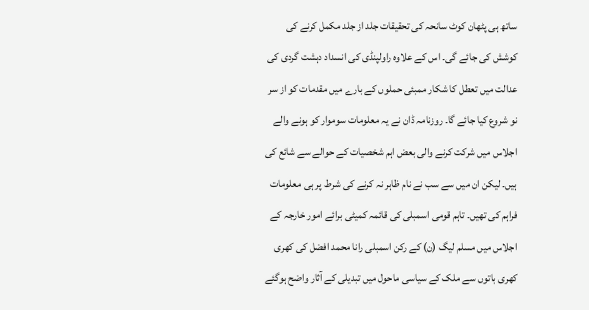ساتھ ہی پٹھان کوٹ سانحہ کی تحقیقات جلد از جلد مکمل کرنے کی کوشش کی جائے گی۔ اس کے علاوہ راولپنڈی کی انسداد دہشت گردی کی عدالت میں تعطل کا شکار ممبئی حملوں کے بارے میں مقدمات کو از سر نو شروع کیا جائے گا۔ روزنامہ ڈان نے یہ معلومات سوموار کو ہونے والے اجلاس میں شرکت کرنے والی بعض اہم شخصیات کے حوالے سے شائع کی ہیں۔ لیکن ان میں سے سب نے نام ظاہر نہ کرنے کی شرط پر ہی معلومات فراہم کی تھیں۔ تاہم قومی اسمبلی کی قائمہ کمیٹی برائے امور خارجہ کے اجلاس میں مسلم لیگ (ن) کے رکن اسمبلی رانا محمد افضل کی کھری کھری باتوں سے ملک کے سیاسی ماحول میں تبدیلی کے آثار واضح ہوگئے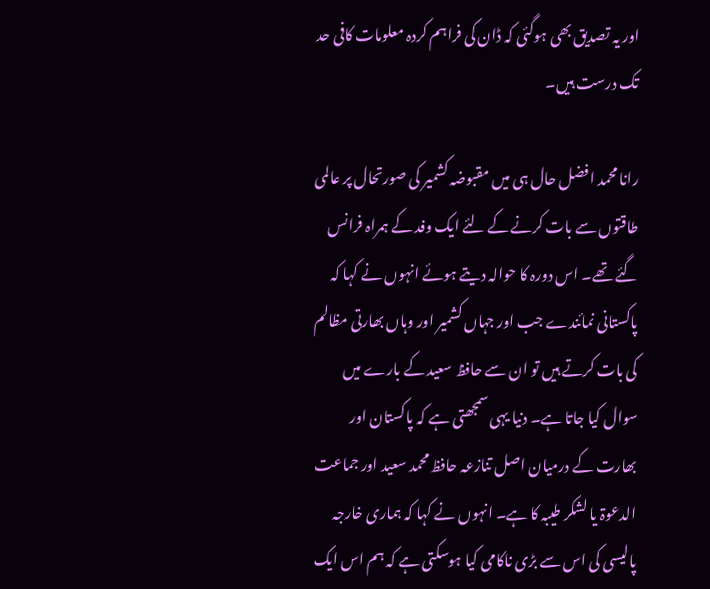اور یہ تصدیق بھی ہوگئی کہ ڈان کی فراہم کردہ معلومات کافی حد تک درست ہیں۔

رانا محمد افضل حال ہی میں مقبوضہ کشمیر کی صورتحال پر عالمی طاقتوں سے بات کرنے کے لئے ایک وفد کے ہمراہ فرانس گئے تھے۔ اس دورہ کا حوالہ دیتے ہوئے انہوں نے کہا کہ پاکستانی نمائندے جب اور جہاں کشمیر اور وہاں بھارتی مظالم کی بات کرتے ہیں تو ان سے حافظ سعید کے بارے میں سوال کیا جاتا ہے۔ دنیا یہی سمجھتی ہے کہ پاکستان اور بھارت کے درمیان اصل تنازعہ حافظ محمد سعید اور جماعت الدعوۃ یا لشکر طیبہ کا ہے۔ انہوں نے کہا کہ ہماری خارجہ پالیسی کی اس سے بڑی ناکامی کیا ہوسکتی ہے کہ ہم اس ایک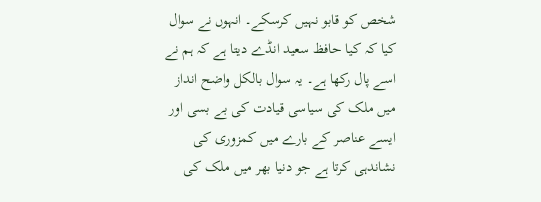شخص کو قابو نہیں کرسکے۔ انہوں نے سوال کیا کہ کیا حافظ سعید انڈے دیتا ہے کہ ہم نے اسے پال رکھا ہے۔ یہ سوال بالکل واضح انداز میں ملک کی سیاسی قیادت کی بے بسی اور ایسے عناصر کے بارے میں کمزوری کی نشاندہی کرتا ہے جو دنیا بھر میں ملک کی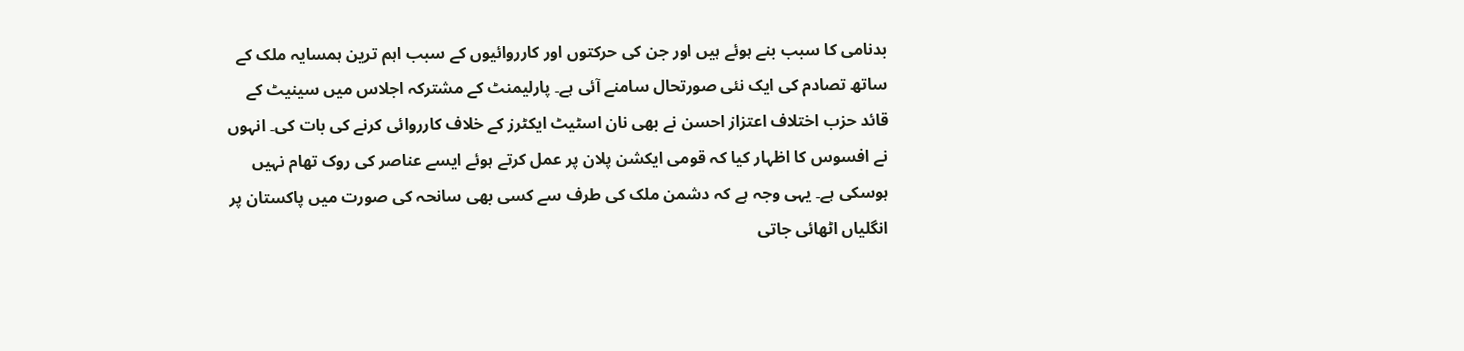بدنامی کا سبب بنے ہوئے ہیں اور جن کی حرکتوں اور کارروائیوں کے سبب اہم ترین ہمسایہ ملک کے ساتھ تصادم کی ایک نئی صورتحال سامنے آئی ہے۔ پارلیمنٹ کے مشترکہ اجلاس میں سینیٹ کے قائد حزب اختلاف اعتزاز احسن نے بھی نان اسٹیٹ ایکٹرز کے خلاف کارروائی کرنے کی بات کی۔ انہوں نے افسوس کا اظہار کیا کہ قومی ایکشن پلان پر عمل کرتے ہوئے ایسے عناصر کی روک تھام نہیں ہوسکی ہے۔ یہی وجہ ہے کہ دشمن ملک کی طرف سے کسی بھی سانحہ کی صورت میں پاکستان پر انگلیاں اٹھائی جاتی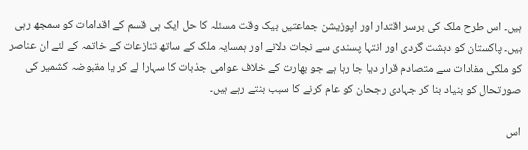ہیں۔ اس طرح ملک کی برسر اقتدار اور اپوزیشن جماعتیں بیک وقت مسئلہ کا حل ایک ہی قسم کے اقدامات کو سمجھ رہی ہیں۔ پاکستان کو دہشت گردی اور انتہا پسندی سے نجات دلانے اور ہمسایہ ملک کے ساتھ تنازعات کے خاتمہ کے لئے ان عناصر کو ملکی مفادات سے متصادم قرار دیا جا رہا ہے جو بھارت کے خلاف عوامی جذبات کا سہارا لے کر یا مقبوضہ کشمیر کی صورتحال کو بنیاد بنا کر جہادی رجحان کو عام کرنے کا سبب بنتے رہے ہیں۔

اس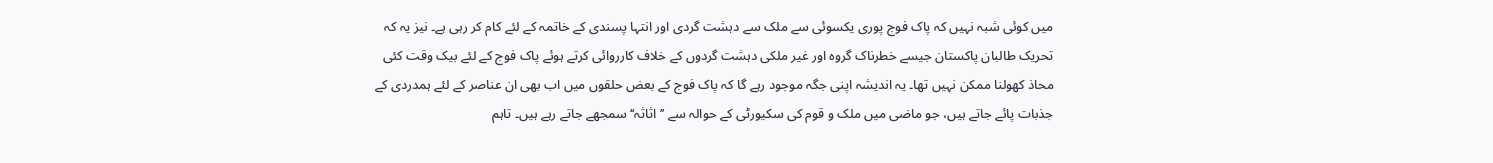میں کوئی شبہ نہیں کہ پاک فوج پوری یکسوئی سے ملک سے دہشت گردی اور انتہا پسندی کے خاتمہ کے لئے کام کر رہی ہے۔ نیز یہ کہ تحریک طالبان پاکستان جیسے خطرناک گروہ اور غیر ملکی دہشت گردوں کے خلاف کارروائی کرتے ہوئے پاک فوج کے لئے بیک وقت کئی محاذ کھولنا ممکن نہیں تھا۔ یہ اندیشہ اپنی جگہ موجود رہے گا کہ پاک فوج کے بعض حلقوں میں اب بھی ان عناصر کے لئے ہمدردی کے جذبات پائے جاتے ہیں، جو ماضی میں ملک و قوم کی سکیورٹی کے حوالہ سے ’’اثاثہ‘‘ سمجھے جاتے رہے ہیں۔ تاہم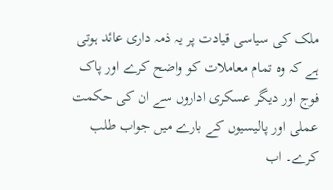ملک کی سیاسی قیادت پر یہ ذمہ داری عائد ہوتی ہے کہ وہ تمام معاملات کو واضح کرے اور پاک فوج اور دیگر عسکری اداروں سے ان کی حکمت عملی اور پالیسیوں کے بارے میں جواب طلب کرے۔ اب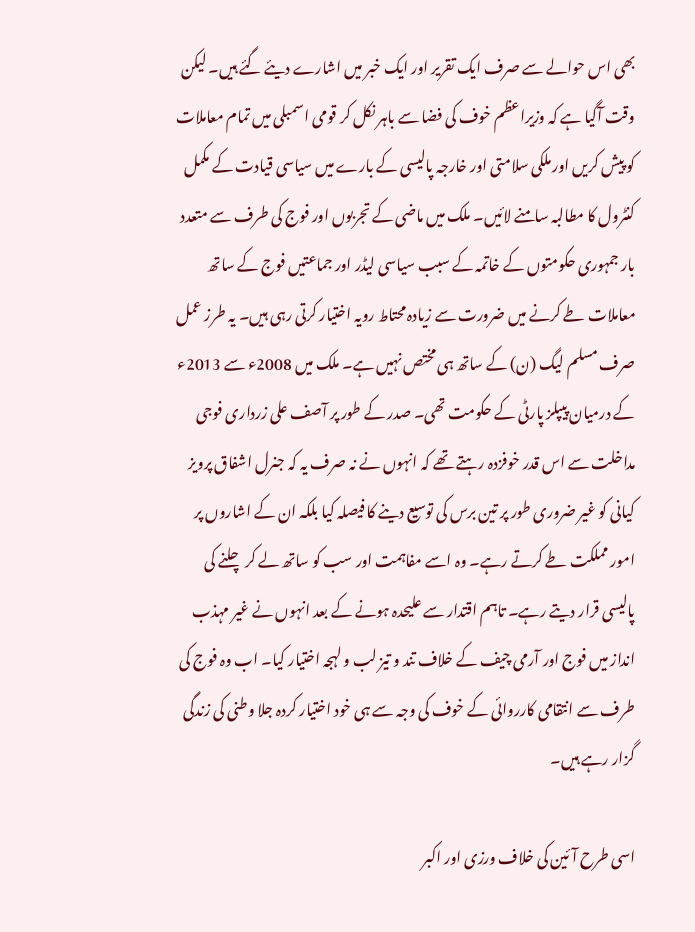بھی اس حوالے سے صرف ایک تقریر اور ایک خبر میں اشارے دیئے گئے ہیں۔ لیکن وقت آگیا ہے کہ وزیراعظم خوف کی فضا سے باہر نکل کر قومی اسمبلی میں تمام معاملات کو پیش کریں اور ملکی سلامتی اور خارجہ پالیسی کے بارے میں سیاسی قیادت کے مکمل کنٹرول کا مطالبہ سامنے لائیں۔ ملک میں ماضی کے تجربوں اور فوج کی طرف سے متعدد بار جمہوری حکومتوں کے خاتمہ کے سبب سیاسی لیڈر اور جماعتیں فوج کے ساتھ معاملات طے کرنے میں ضرورت سے زیادہ محتاط رویہ اختیار کرتی رہی ہیں۔ یہ طرز عمل صرف مسلم لیگ (ن) کے ساتھ ہی مختص نہیں ہے۔ ملک میں 2008ء سے 2013ء کے درمیان پیپلز پارٹی کے حکومت تھی۔ صدر کے طور پر آصف علی زرداری فوجی مداخلت سے اس قدر خوفزدہ رہتے تھے کہ انہوں نے نہ صرف یہ کہ جنرل اشفاق پرویز کیانی کو غیر ضروری طور پر تین برس کی توسیع دینے کا فیصلہ کیا بلکہ ان کے اشاروں پر امور مملکت طے کرتے رہے۔ وہ اسے مفاہمت اور سب کو ساتھ لے کر چلنے کی پالیسی قرار دیتے رہے۔ تاہم اقتدار سے علیحدہ ہونے کے بعد انہوں نے غیر مہذب انداز میں فوج اور آرمی چیف کے خلاف تند و تیز لب و لہجہ اختیار کیا۔ اب وہ فوج کی طرف سے انتقامی کارروائی کے خوف کی وجہ سے ہی خود اختیار کردہ جلا وطنی کی زندگی گزار رہے ہیں۔

اسی طرح آئین کی خلاف ورزی اور اکبر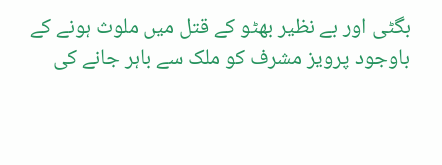بگٹی اور بے نظیر بھٹو کے قتل میں ملوث ہونے کے باوجود پرویز مشرف کو ملک سے باہر جانے کی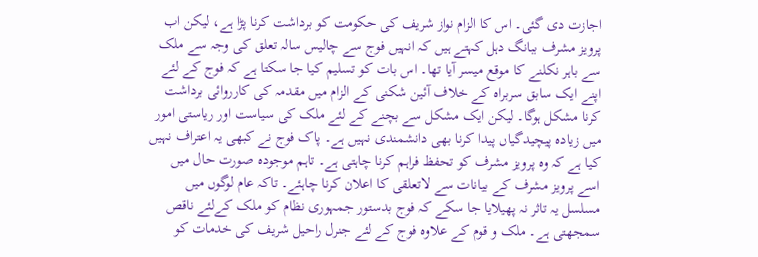اجازت دی گئی۔ اس کا الزام نواز شریف کی حکومت کو برداشت کرنا پڑا ہے، لیکن اب پرویز مشرف ببانگ دہل کہتے ہیں کہ انہیں فوج سے چالیس سالہ تعلق کی وجہ سے ملک سے باہر نکلنے کا موقع میسر آیا تھا۔ اس بات کو تسلیم کیا جا سکتا ہے کہ فوج کے لئے اپنے ایک سابق سربراہ کے خلاف آئین شکنی کے الزام میں مقدمہ کی کارروائی برداشت کرنا مشکل ہوگا۔ لیکن ایک مشکل سے بچنے کے لئے ملک کی سیاست اور ریاستی امور میں زیادہ پیچیدگیاں پیدا کرنا بھی دانشمندی نہیں ہے۔ پاک فوج نے کبھی یہ اعتراف نہیں کیا ہے کہ وہ پرویز مشرف کو تحفظ فراہم کرنا چاہتی ہے۔ تاہم موجودہ صورت حال میں اسے پرویز مشرف کے بیانات سے لاتعلقی کا اعلان کرنا چاہئے۔ تاکہ عام لوگوں میں مسلسل یہ تاثر نہ پھیلایا جا سکے کہ فوج بدستور جمہوری نظام کو ملک کےلئے ناقص سمجھتی ہے۔ ملک و قوم کے علاوہ فوج کے لئے جنرل راحیل شریف کی خدمات کو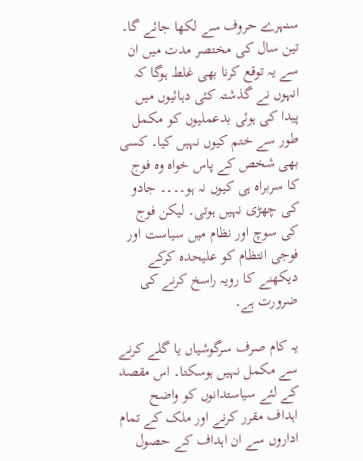سنہرے حروف سے لکھا جائے گا۔ تین سال کی مختصر مدت میں ان سے یہ توقع کرنا بھی غلط ہوگا کہ انہوں نے گذشتہ کئی دہائیوں میں پیدا کی ہوئی بدعملیوں کو مکمل طور سے ختم کیوں نہیں کیا۔ کسی بھی شخص کے پاس خواہ وہ فوج کا سربراہ ہی کیوں نہ ہو۔۔۔۔ جادو کی چھڑی نہیں ہوتی۔ لیکن فوج کی سوچ اور نظام میں سیاست اور فوجی انتظام کو علیحدہ کرکے دیکھنے کا رویہ راسخ کرنے کی ضرورت ہے۔

یہ کام صرف سرگوشیاں یا گلے کرنے سے مکمل نہیں ہوسکتا۔ اس مقصد کے لئے سیاستدانوں کو واضح اہداف مقرر کرنے اور ملک کے تمام اداروں سے ان اہداف کے حصول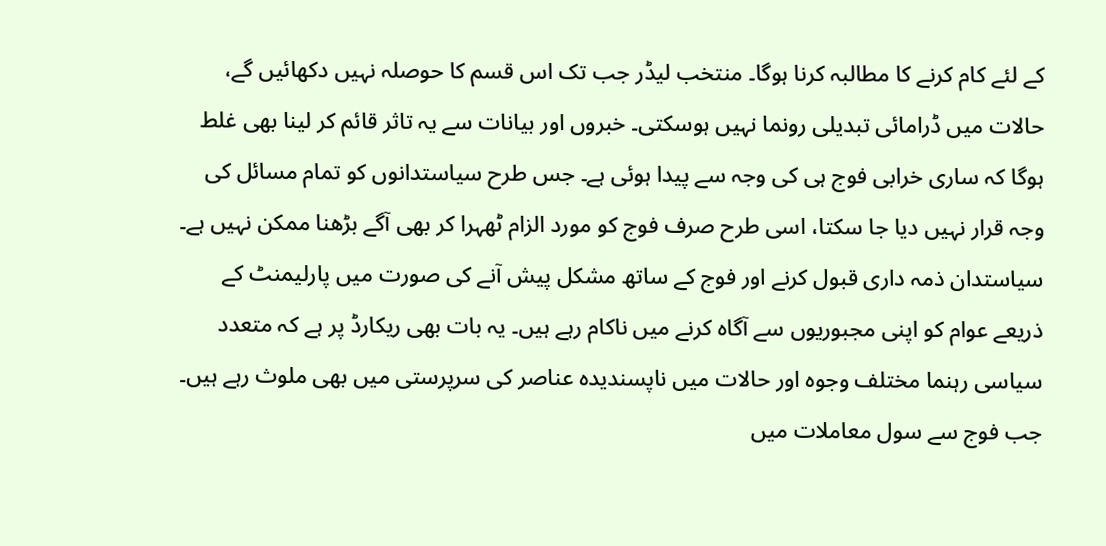کے لئے کام کرنے کا مطالبہ کرنا ہوگا۔ منتخب لیڈر جب تک اس قسم کا حوصلہ نہیں دکھائیں گے، حالات میں ڈرامائی تبدیلی رونما نہیں ہوسکتی۔ خبروں اور بیانات سے یہ تاثر قائم کر لینا بھی غلط ہوگا کہ ساری خرابی فوج ہی کی وجہ سے پیدا ہوئی ہے۔ جس طرح سیاستدانوں کو تمام مسائل کی وجہ قرار نہیں دیا جا سکتا، اسی طرح صرف فوج کو مورد الزام ٹھہرا کر بھی آگے بڑھنا ممکن نہیں ہے۔ سیاستدان ذمہ داری قبول کرنے اور فوج کے ساتھ مشکل پیش آنے کی صورت میں پارلیمنٹ کے ذریعے عوام کو اپنی مجبوریوں سے آگاہ کرنے میں ناکام رہے ہیں۔ یہ بات بھی ریکارڈ پر ہے کہ متعدد سیاسی رہنما مختلف وجوہ اور حالات میں ناپسندیدہ عناصر کی سرپرستی میں بھی ملوث رہے ہیں۔ جب فوج سے سول معاملات میں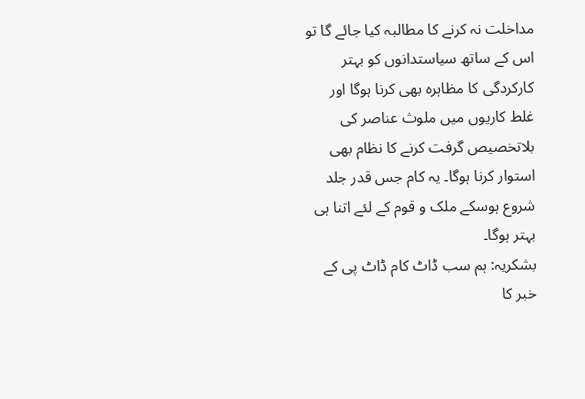مداخلت نہ کرنے کا مطالبہ کیا جائے گا تو اس کے ساتھ سیاستدانوں کو بہتر کارکردگی کا مظاہرہ بھی کرنا ہوگا اور غلط کاریوں میں ملوث عناصر کی بلاتخصیص گرفت کرنے کا نظام بھی استوار کرنا ہوگا۔ یہ کام جس قدر جلد شروع ہوسکے ملک و قوم کے لئے اتنا ہی بہتر ہوگا۔
بشکریہ: ہم سب ڈاٹ کام ڈاٹ پی کے
خبر کا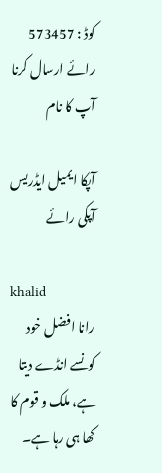کوڈ : 573457
رائے ارسال کرنا
آپ کا نام

آپکا ایمیل ایڈریس
آپکی رائے

khalid
رانا افضل خود کونسے انڈے دیتا ہے، ملک و قوم کا کھا ہی رہا ہے۔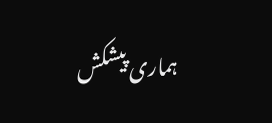ہماری پیشکش